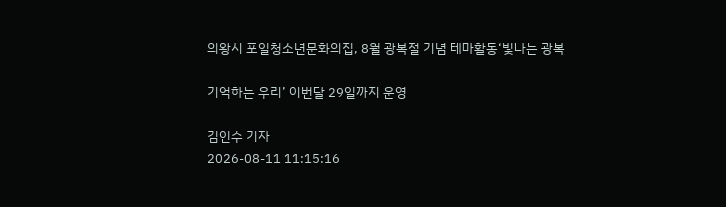의왕시 포일청소년문화의집, 8월 광복절 기념 테마활동‘빛나는 광복

기억하는 우리’ 이번달 29일까지 운영

김인수 기자
2026-08-11 11:15:16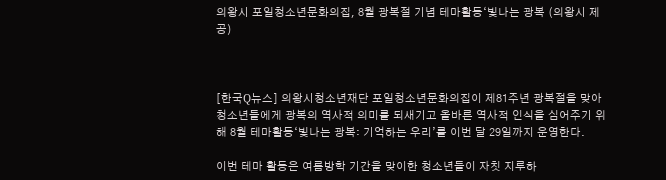의왕시 포일청소년문화의집, 8월 광복절 기념 테마활동‘빛나는 광복 (의왕시 제공)



[한국Q뉴스] 의왕시청소년재단 포일청소년문화의집이 제81주년 광복절을 맞아 청소년들에게 광복의 역사적 의미를 되새기고 올바른 역사적 인식을 심어주기 위해 8월 테마활동‘빛나는 광복: 기억하는 우리’를 이번 달 29일까지 운영한다.

이번 테마 활동은 여름방학 기간을 맞이한 청소년들이 자칫 지루하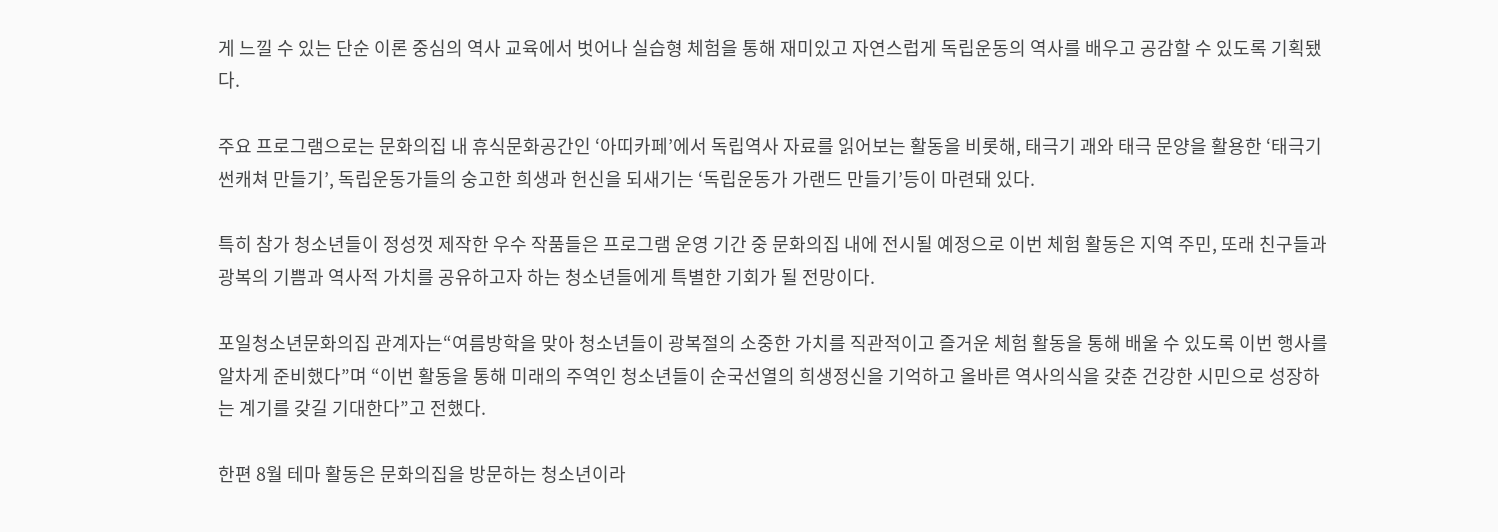게 느낄 수 있는 단순 이론 중심의 역사 교육에서 벗어나 실습형 체험을 통해 재미있고 자연스럽게 독립운동의 역사를 배우고 공감할 수 있도록 기획됐다.

주요 프로그램으로는 문화의집 내 휴식문화공간인 ‘아띠카페’에서 독립역사 자료를 읽어보는 활동을 비롯해, 태극기 괘와 태극 문양을 활용한 ‘태극기 썬캐쳐 만들기’, 독립운동가들의 숭고한 희생과 헌신을 되새기는 ‘독립운동가 가랜드 만들기’등이 마련돼 있다.

특히 참가 청소년들이 정성껏 제작한 우수 작품들은 프로그램 운영 기간 중 문화의집 내에 전시될 예정으로 이번 체험 활동은 지역 주민, 또래 친구들과 광복의 기쁨과 역사적 가치를 공유하고자 하는 청소년들에게 특별한 기회가 될 전망이다.

포일청소년문화의집 관계자는“여름방학을 맞아 청소년들이 광복절의 소중한 가치를 직관적이고 즐거운 체험 활동을 통해 배울 수 있도록 이번 행사를 알차게 준비했다”며 “이번 활동을 통해 미래의 주역인 청소년들이 순국선열의 희생정신을 기억하고 올바른 역사의식을 갖춘 건강한 시민으로 성장하는 계기를 갖길 기대한다”고 전했다.

한편 8월 테마 활동은 문화의집을 방문하는 청소년이라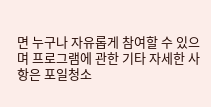면 누구나 자유롭게 참여할 수 있으며 프로그램에 관한 기타 자세한 사항은 포일청소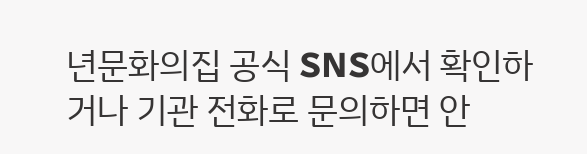년문화의집 공식 SNS에서 확인하거나 기관 전화로 문의하면 안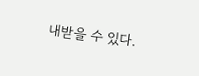내받을 수 있다.